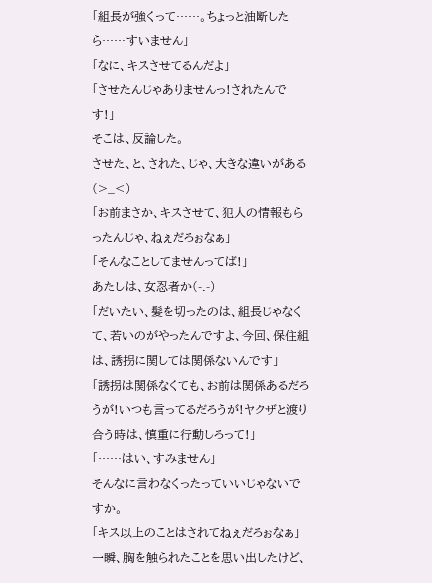「組長が強くって……。ちょっと油断したら……すいません」
「なに、キスさせてるんだよ」
「させたんじゃありませんっ!されたんです!」
そこは、反論した。
させた、と、された、じゃ、大きな違いがある(>_<)
「お前まさか、キスさせて、犯人の情報もらったんじゃ、ねぇだろぉなぁ」
「そんなことしてませんってば!」
あたしは、女忍者か(-.-)
「だいたい、髪を切ったのは、組長じゃなくて、若いのがやったんですよ、今回、保住組は、誘拐に関しては関係ないんです」
「誘拐は関係なくても、お前は関係あるだろうが!いつも言ってるだろうが!ヤクザと渡り合う時は、慎重に行動しろって!」
「……はい、すみません」
そんなに言わなくったっていいじゃないですか。
「キス以上のことはされてねぇだろぉなぁ」
一瞬、胸を触られたことを思い出したけど、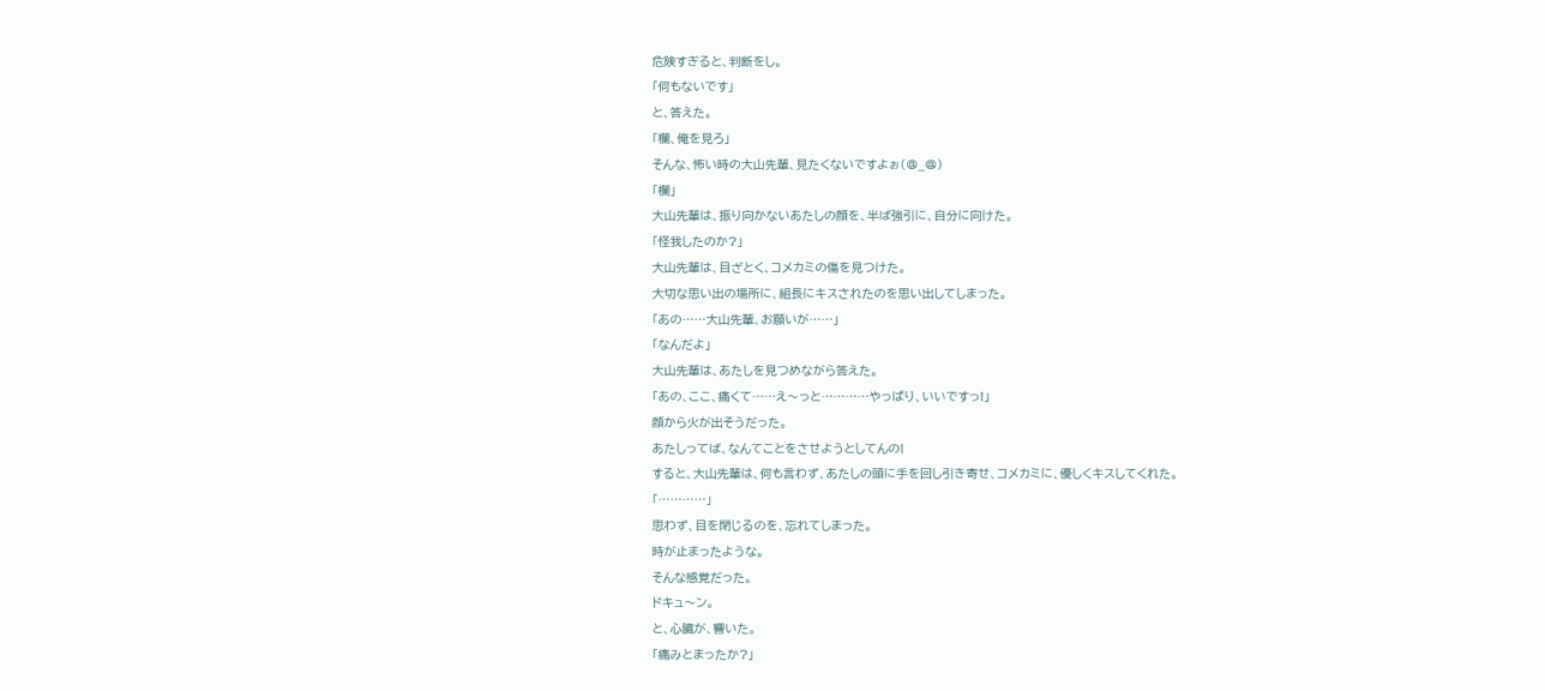危険すぎると、判断をし。
「何もないです」
と、答えた。
「欄、俺を見ろ」
そんな、怖い時の大山先輩、見たくないですよぉ(@_@)
「欄」
大山先輩は、振り向かないあたしの顔を、半ば強引に、自分に向けた。
「怪我したのか?」
大山先輩は、目ざとく、コメカミの傷を見つけた。
大切な思い出の場所に、組長にキスされたのを思い出してしまった。
「あの……大山先輩、お願いが……」
「なんだよ」
大山先輩は、あたしを見つめながら答えた。
「あの、ここ、痛くて……え〜っと…………やっぱり、いいですっ!」
顔から火が出そうだった。
あたしってば、なんてことをさせようとしてんの!
すると、大山先輩は、何も言わず、あたしの頭に手を回し引き寄せ、コメカミに、優しくキスしてくれた。
「…………」
思わず、目を閉じるのを、忘れてしまった。
時が止まったような。
そんな感覚だった。
ドキュ〜ン。
と、心臓が、響いた。
「痛みとまったか?」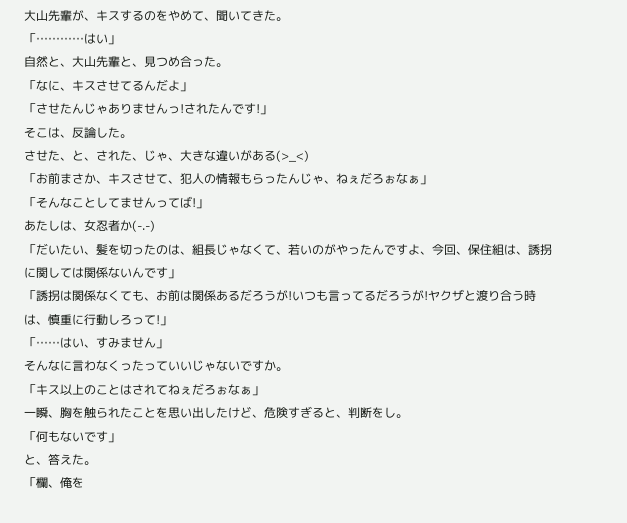大山先輩が、キスするのをやめて、聞いてきた。
「…………はい」
自然と、大山先輩と、見つめ合った。
「なに、キスさせてるんだよ」
「させたんじゃありませんっ!されたんです!」
そこは、反論した。
させた、と、された、じゃ、大きな違いがある(>_<)
「お前まさか、キスさせて、犯人の情報もらったんじゃ、ねぇだろぉなぁ」
「そんなことしてませんってば!」
あたしは、女忍者か(-.-)
「だいたい、髪を切ったのは、組長じゃなくて、若いのがやったんですよ、今回、保住組は、誘拐に関しては関係ないんです」
「誘拐は関係なくても、お前は関係あるだろうが!いつも言ってるだろうが!ヤクザと渡り合う時は、慎重に行動しろって!」
「……はい、すみません」
そんなに言わなくったっていいじゃないですか。
「キス以上のことはされてねぇだろぉなぁ」
一瞬、胸を触られたことを思い出したけど、危険すぎると、判断をし。
「何もないです」
と、答えた。
「欄、俺を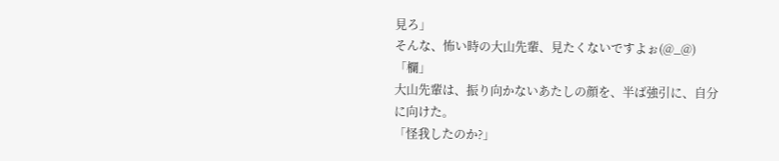見ろ」
そんな、怖い時の大山先輩、見たくないですよぉ(@_@)
「欄」
大山先輩は、振り向かないあたしの顔を、半ば強引に、自分に向けた。
「怪我したのか?」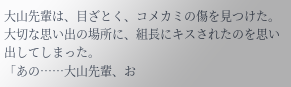大山先輩は、目ざとく、コメカミの傷を見つけた。
大切な思い出の場所に、組長にキスされたのを思い出してしまった。
「あの……大山先輩、お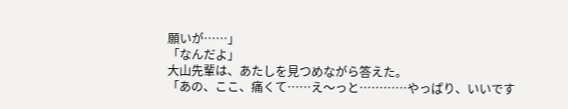願いが……」
「なんだよ」
大山先輩は、あたしを見つめながら答えた。
「あの、ここ、痛くて……え〜っと…………やっぱり、いいです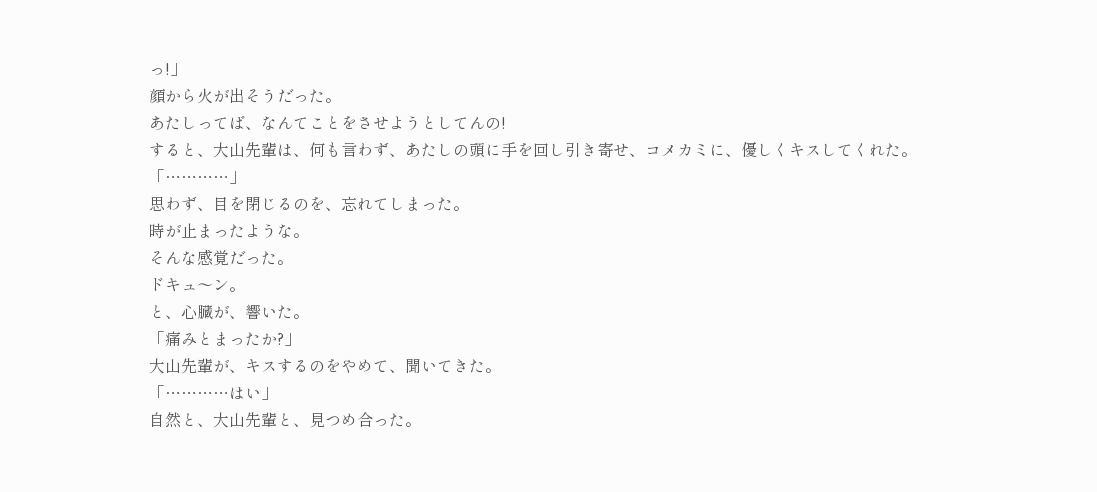っ!」
顔から火が出そうだった。
あたしってば、なんてことをさせようとしてんの!
すると、大山先輩は、何も言わず、あたしの頭に手を回し引き寄せ、コメカミに、優しくキスしてくれた。
「…………」
思わず、目を閉じるのを、忘れてしまった。
時が止まったような。
そんな感覚だった。
ドキュ〜ン。
と、心臓が、響いた。
「痛みとまったか?」
大山先輩が、キスするのをやめて、聞いてきた。
「…………はい」
自然と、大山先輩と、見つめ合った。